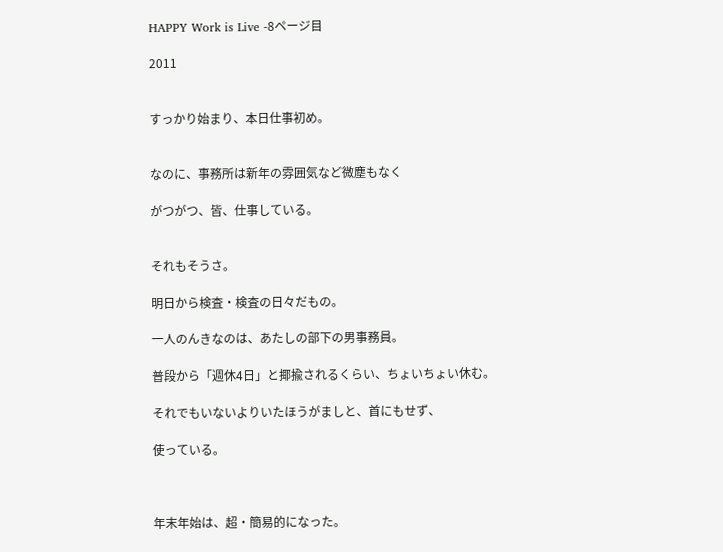HAPPY Work is Live -8ページ目

2011


すっかり始まり、本日仕事初め。


なのに、事務所は新年の雰囲気など微塵もなく

がつがつ、皆、仕事している。


それもそうさ。

明日から検査・検査の日々だもの。

一人のんきなのは、あたしの部下の男事務員。

普段から「週休4日」と揶揄されるくらい、ちょいちょい休む。

それでもいないよりいたほうがましと、首にもせず、

使っている。



年末年始は、超・簡易的になった。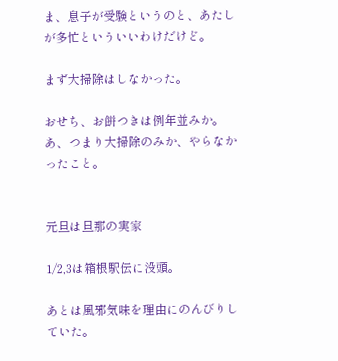ま、息子が受験というのと、あたしが多忙といういいわけだけど。

まず大掃除はしなかった。

おせち、お餅つきは例年並みか。あ、つまり大掃除のみか、やらなかったこと。


元旦は旦那の実家

1/2,3は箱根駅伝に没頭。

あとは風邪気味を理由にのんびりしていた。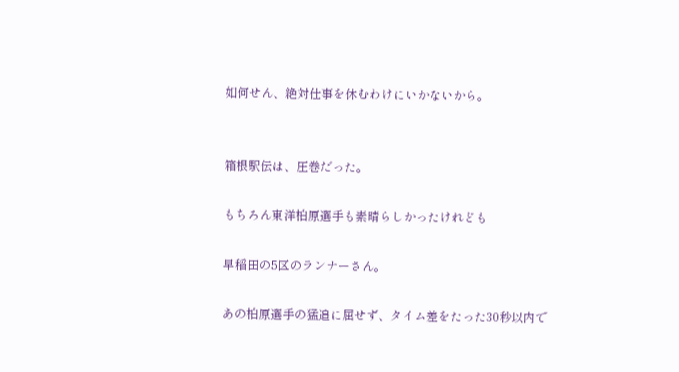如何せん、絶対仕事を休むわけにいかないから。


箱根駅伝は、圧巻だった。

もちろん東洋柏原選手も素晴らしかったけれども

早稲田の5区のランナーさん。

あの柏原選手の猛追に屈せず、タイム差をたった30秒以内で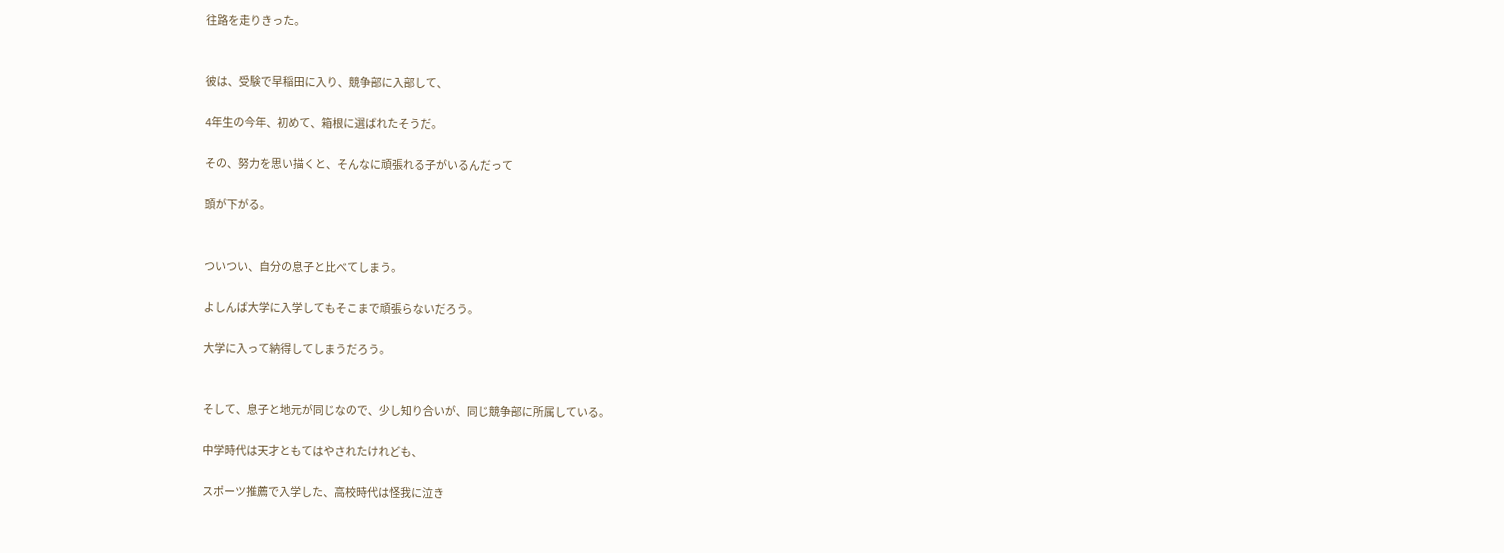往路を走りきった。


彼は、受験で早稲田に入り、競争部に入部して、

4年生の今年、初めて、箱根に選ばれたそうだ。

その、努力を思い描くと、そんなに頑張れる子がいるんだって

頭が下がる。


ついつい、自分の息子と比べてしまう。

よしんば大学に入学してもそこまで頑張らないだろう。

大学に入って納得してしまうだろう。


そして、息子と地元が同じなので、少し知り合いが、同じ競争部に所属している。

中学時代は天才ともてはやされたけれども、

スポーツ推薦で入学した、高校時代は怪我に泣き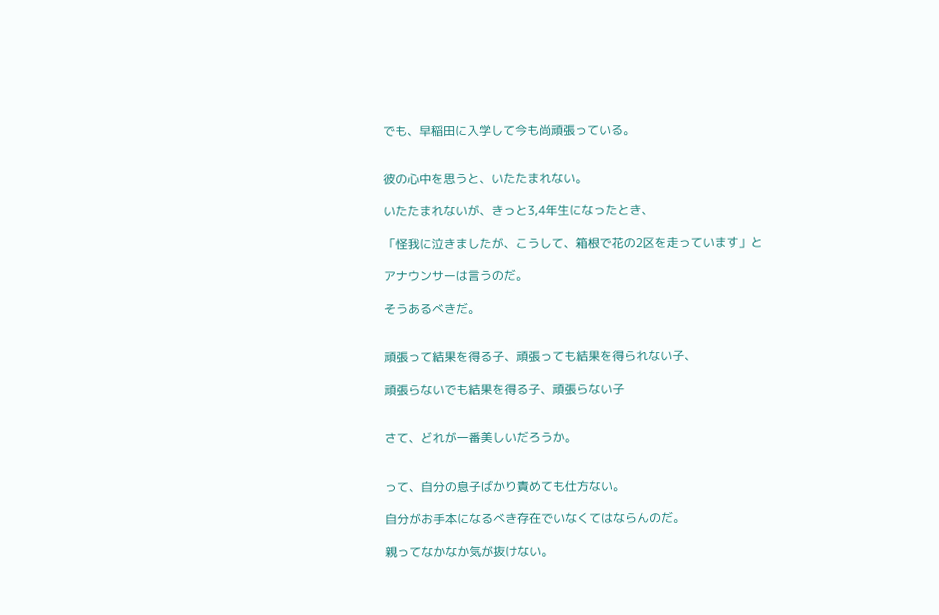でも、早稲田に入学して今も尚頑張っている。


彼の心中を思うと、いたたまれない。

いたたまれないが、きっと3,4年生になったとき、

「怪我に泣きましたが、こうして、箱根で花の2区を走っています」と

アナウンサーは言うのだ。

そうあるべきだ。


頑張って結果を得る子、頑張っても結果を得られない子、

頑張らないでも結果を得る子、頑張らない子


さて、どれが一番美しいだろうか。


って、自分の息子ばかり責めても仕方ない。

自分がお手本になるべき存在でいなくてはならんのだ。

親ってなかなか気が抜けない。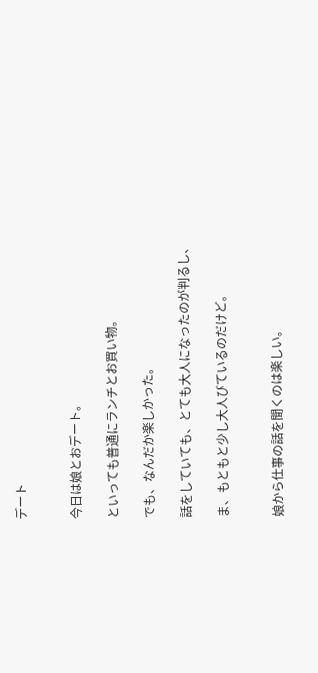デート


今日は娘とおデート。

といっても普通にランチとお買い物。

でも、なんだか楽しかった。

話をしていても、とても大人になったのが判るし、

ま、もともと少し大人びているのだけど。


娘から仕事の話を聞くのは楽しい。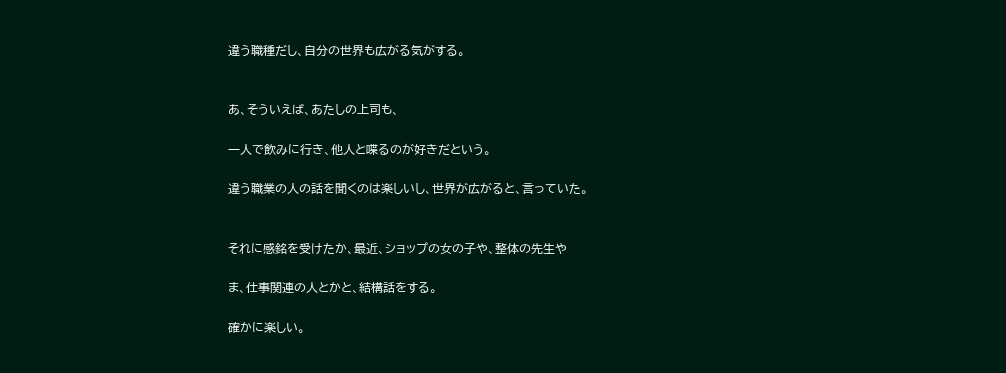違う職種だし、自分の世界も広がる気がする。


あ、そういえば、あたしの上司も、

一人で飲みに行き、他人と喋るのが好きだという。

違う職業の人の話を聞くのは楽しいし、世界が広がると、言っていた。


それに感銘を受けたか、最近、ショップの女の子や、整体の先生や

ま、仕事関連の人とかと、結構話をする。

確かに楽しい。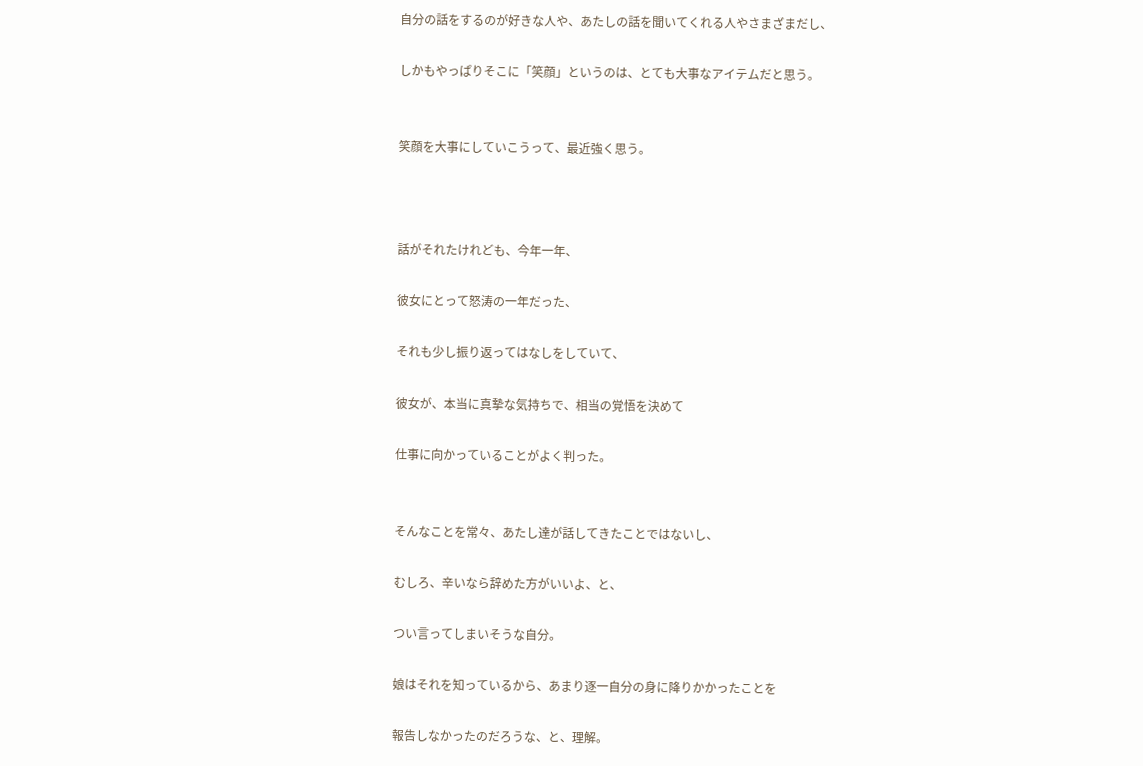自分の話をするのが好きな人や、あたしの話を聞いてくれる人やさまざまだし、

しかもやっぱりそこに「笑顔」というのは、とても大事なアイテムだと思う。


笑顔を大事にしていこうって、最近強く思う。



話がそれたけれども、今年一年、

彼女にとって怒涛の一年だった、

それも少し振り返ってはなしをしていて、

彼女が、本当に真摯な気持ちで、相当の覚悟を決めて

仕事に向かっていることがよく判った。


そんなことを常々、あたし達が話してきたことではないし、

むしろ、辛いなら辞めた方がいいよ、と、

つい言ってしまいそうな自分。

娘はそれを知っているから、あまり逐一自分の身に降りかかったことを

報告しなかったのだろうな、と、理解。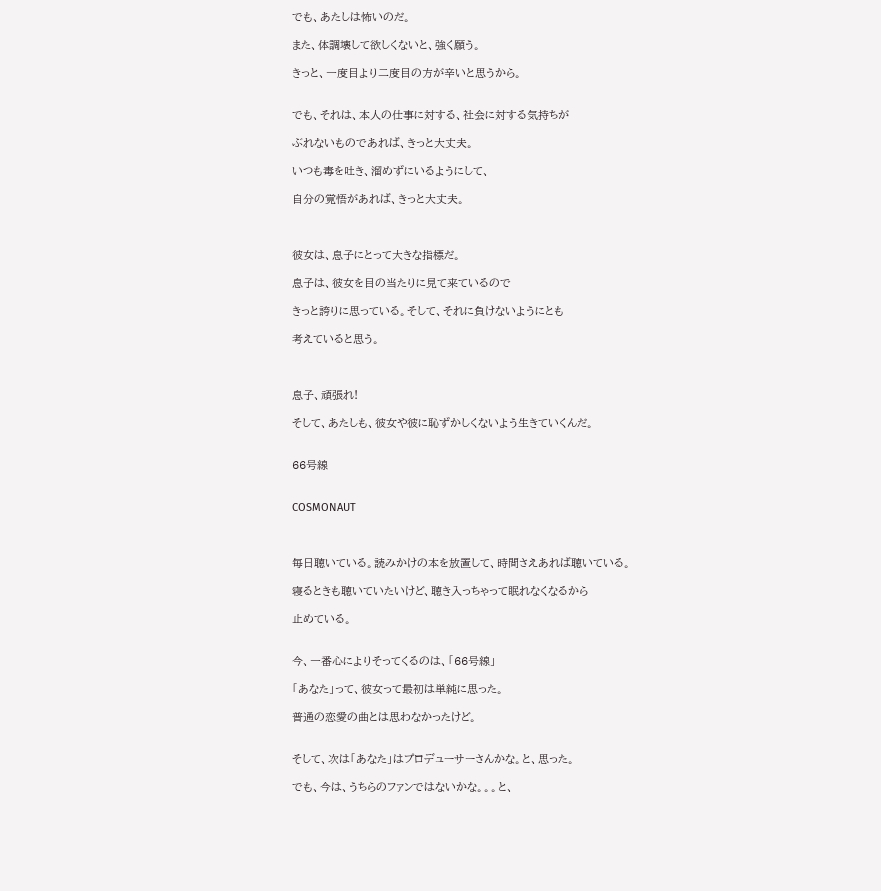でも、あたしは怖いのだ。

また、体調壊して欲しくないと、強く願う。

きっと、一度目より二度目の方が辛いと思うから。


でも、それは、本人の仕事に対する、社会に対する気持ちが

ぶれないものであれば、きっと大丈夫。

いつも毒を吐き、溜めずにいるようにして、

自分の覚悟があれば、きっと大丈夫。



彼女は、息子にとって大きな指標だ。

息子は、彼女を目の当たりに見て来ているので

きっと誇りに思っている。そして、それに負けないようにとも

考えていると思う。



息子、頑張れ!

そして、あたしも、彼女や彼に恥ずかしくないよう生きていくんだ。


66号線


COSMONAUT



毎日聴いている。読みかけの本を放置して、時間さえあれば聴いている。

寝るときも聴いていたいけど、聴き入っちゃって眠れなくなるから

止めている。


今、一番心によりそってくるのは、「66号線」

「あなた」って、彼女って最初は単純に思った。

普通の恋愛の曲とは思わなかったけど。


そして、次は「あなた」はプロデューサーさんかな。と、思った。

でも、今は、うちらのファンではないかな。。。と、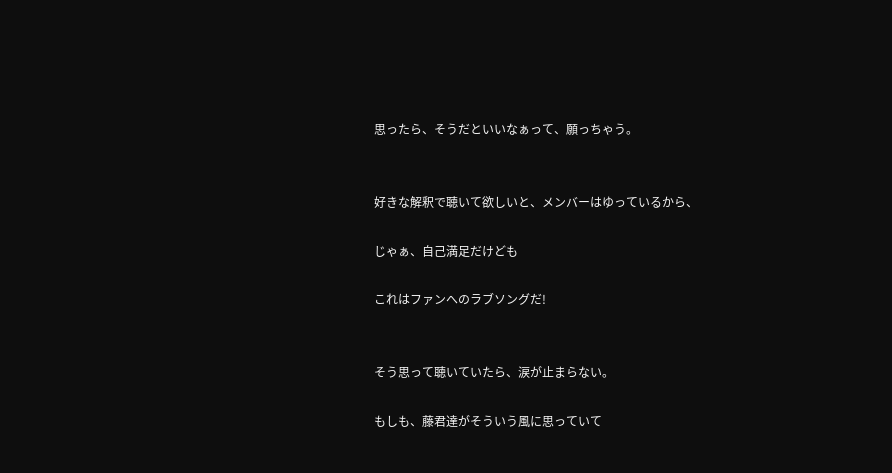思ったら、そうだといいなぁって、願っちゃう。


好きな解釈で聴いて欲しいと、メンバーはゆっているから、

じゃぁ、自己満足だけども

これはファンへのラブソングだ!


そう思って聴いていたら、涙が止まらない。

もしも、藤君達がそういう風に思っていて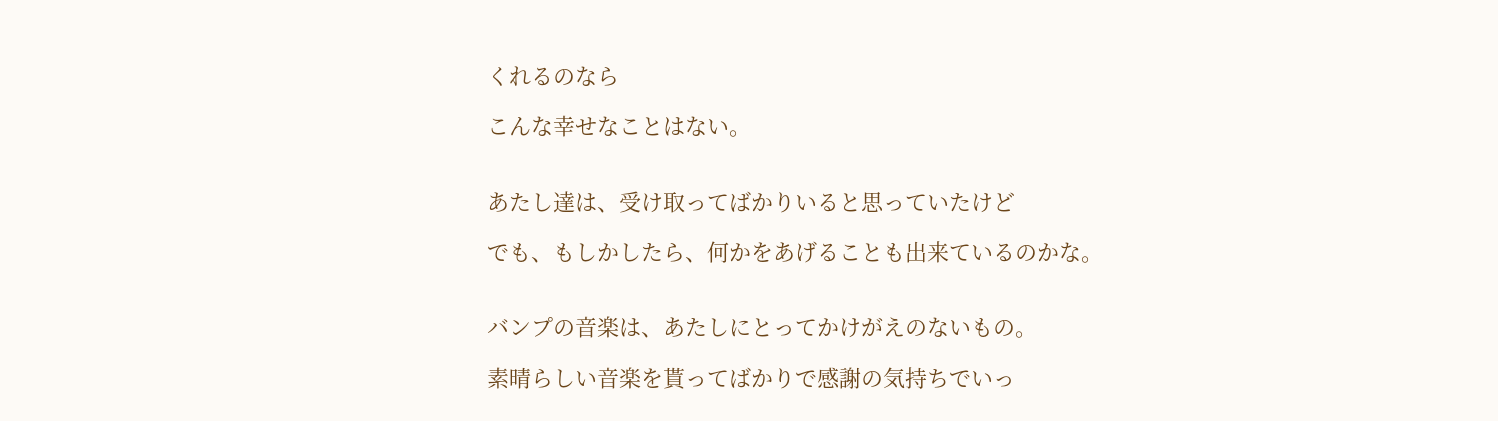くれるのなら

こんな幸せなことはない。


あたし達は、受け取ってばかりいると思っていたけど

でも、もしかしたら、何かをあげることも出来ているのかな。


バンプの音楽は、あたしにとってかけがえのないもの。

素晴らしい音楽を貰ってばかりで感謝の気持ちでいっ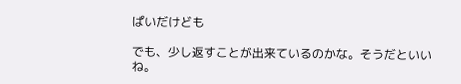ぱいだけども

でも、少し返すことが出来ているのかな。そうだといいね。